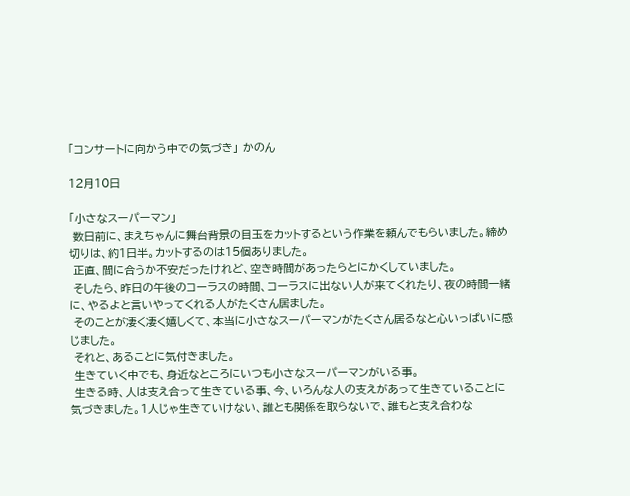「コンサートに向かう中での気づき」 かのん

12月10日

「小さなスーパーマン」
 数日前に、まえちゃんに舞台背景の目玉をカットするという作業を頼んでもらいました。締め切りは、約1日半。カットするのは15個ありました。
 正直、間に合うか不安だったけれど、空き時間があったらとにかくしていました。
 そしたら、昨日の午後のコーラスの時間、コーラスに出ない人が来てくれたり、夜の時間一緒に、やるよと言いやってくれる人がたくさん居ました。
 そのことが凄く凄く嬉しくて、本当に小さなスーパーマンがたくさん居るなと心いっぱいに感じました。
 それと、あることに気付きました。
 生きていく中でも、身近なところにいつも小さなスーパーマンがいる事。
 生きる時、人は支え合って生きている事、今、いろんな人の支えがあって生きていることに気づきました。1人じゃ生きていけない、誰とも関係を取らないで、誰もと支え合わな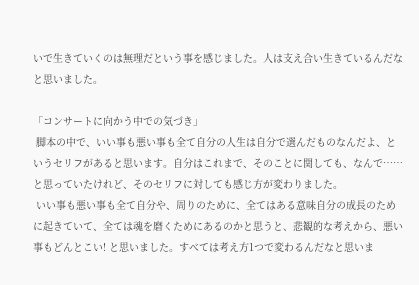いで生きていくのは無理だという事を感じました。人は支え合い生きているんだなと思いました。

「コンサートに向かう中での気づき」
 脚本の中で、いい事も悪い事も全て自分の人生は自分で選んだものなんだよ、というセリフがあると思います。自分はこれまで、そのことに関しても、なんで……と思っていたけれど、そのセリフに対しても感じ方が変わりました。
 いい事も悪い事も全て自分や、周りのために、全てはある意味自分の成長のために起きていて、全ては魂を磨くためにあるのかと思うと、悲観的な考えから、悪い事もどんとこい! と思いました。すべては考え方1つで変わるんだなと思いま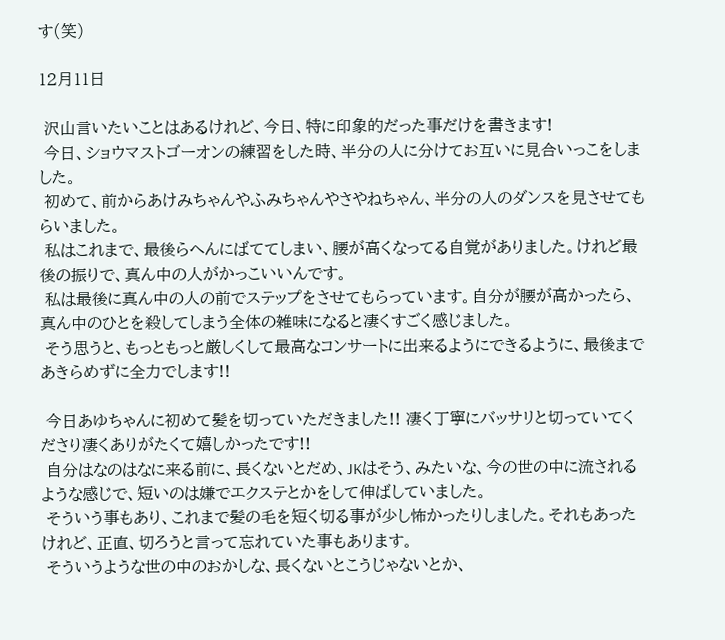す(笑)

12月11日

 沢山言いたいことはあるけれど、今日、特に印象的だった事だけを書きます!
 今日、ショウマストゴーオンの練習をした時、半分の人に分けてお互いに見合いっこをしました。
 初めて、前からあけみちゃんやふみちゃんやさやねちゃん、半分の人のダンスを見させてもらいました。
 私はこれまで、最後らへんにばててしまい、腰が高くなってる自覚がありました。けれど最後の振りで、真ん中の人がかっこいいんです。
 私は最後に真ん中の人の前でステップをさせてもらっています。自分が腰が高かったら、真ん中のひとを殺してしまう全体の雑味になると凄くすごく感じました。
 そう思うと、もっともっと厳しくして最高なコンサートに出来るようにできるように、最後まであきらめずに全力でします!!

 今日あゆちゃんに初めて髪を切っていただきました!! 凄く丁寧にバッサリと切っていてくださり凄くありがたくて嬉しかったです!!
 自分はなのはなに来る前に、長くないとだめ、JKはそう、みたいな、今の世の中に流されるような感じで、短いのは嫌でエクステとかをして伸ばしていました。
 そういう事もあり、これまで髪の毛を短く切る事が少し怖かったりしました。それもあったけれど、正直、切ろうと言って忘れていた事もあります。
 そういうような世の中のおかしな、長くないとこうじゃないとか、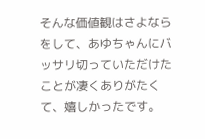そんな価値観はさよならをして、あゆちゃんにバッサリ切っていただけたことが凄くありがたくて、嬉しかったです。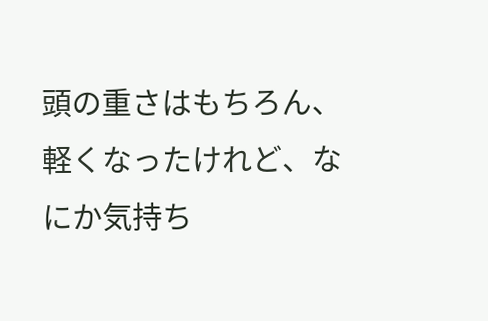頭の重さはもちろん、軽くなったけれど、なにか気持ち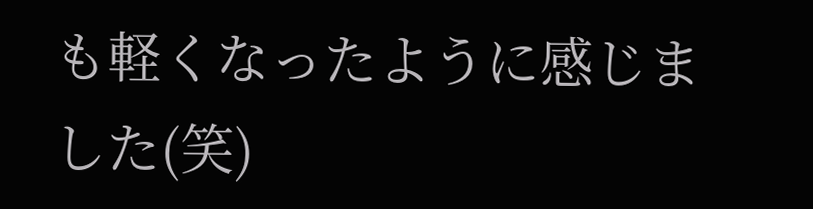も軽くなったように感じました(笑)